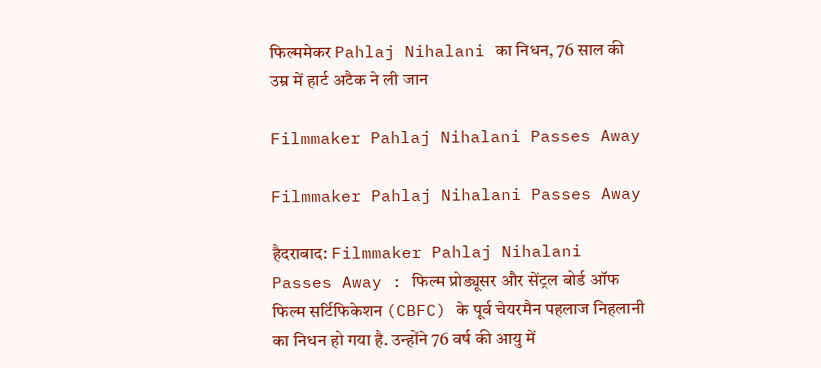फ‍िल्‍ममेकर Pahlaj Nihalani का निधन, 76 साल की उम्र में हार्ट अटैक ने ली जान

Filmmaker Pahlaj Nihalani Passes Away

Filmmaker Pahlaj Nihalani Passes Away

हैदराबाद: Filmmaker Pahlaj Nihalani Passes Away : फिल्म प्रोड्यूसर और सेंट्रल बोर्ड ऑफ फिल्म सर्टिफिकेशन (CBFC) के पूर्व चेयरमैन पहलाज निहलानी का निधन हो गया है. उन्होंने 76 वर्ष की आयु में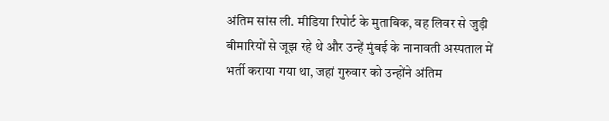अंतिम सांस ली. मीडिया रिपोर्ट के मुताबिक, वह लिवर से जुड़ी बीमारियों से जूझ रहे थे और उन्हें मुंबई के नानावती अस्पताल में भर्ती कराया गया था, जहां गुरुवार को उन्होंने अंतिम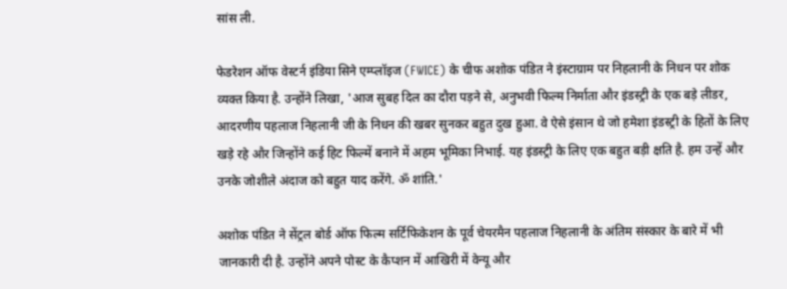सांस ली.

फेडरेशन ऑफ वेस्टर्न इंडिया सिने एम्प्लॉइज (FWICE) के चीफ अशोक पंडित ने इंस्टाग्राम पर निहलानी के निधन पर शोक व्यक्त किया है. उन्होंने लिखा, 'आज सुबह दिल का दौरा पड़ने से, अनुभवी फिल्म निर्माता और इंडस्ट्री के एक बड़े लीडर, आदरणीय पहलाज निहलानी जी के निधन की खबर सुनकर बहुत दुख हुआ. वे ऐसे इंसान थे जो हमेशा इंडस्ट्री के हितों के लिए खड़े रहे और जिन्होंने कई हिट फिल्में बनाने में अहम भूमिका निभाई. यह इंडस्ट्री के लिए एक बहुत बड़ी क्षति है. हम उन्हें और उनके जोशीले अंदाज को बहुत याद करेंगे. ॐ शांति.'

अशोक पंडित ने सेंट्रल बोर्ड ऑफ फिल्म सर्टिफिकेशन के पूर्व चेयरमैन पहलाज निहलानी के अंतिम संस्कार के बारे में भी जानकारी दी है. उन्होंने अपने पोस्ट के कैप्शन में आखिरी में वेन्यू और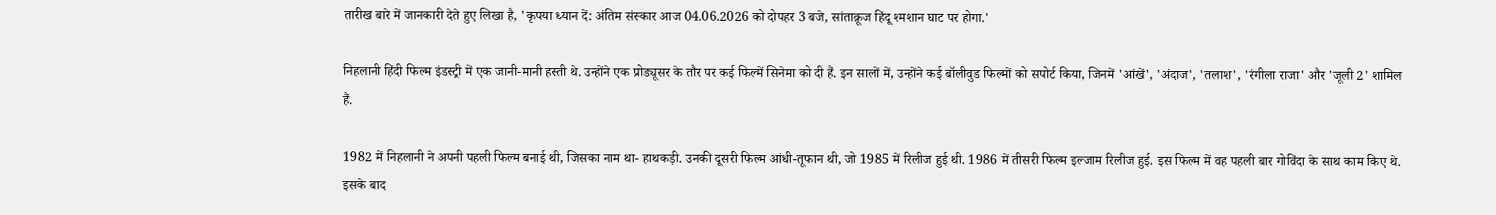तारीख बारे में जानकारी देते हुए लिखा है, 'कृपया ध्यान दें: अंतिम संस्कार आज 04.06.2026 को दोपहर 3 बजे, सांताक्रूज हिंदू श्मशान घाट पर होगा.'

निहलानी हिंदी फिल्म इंडस्ट्री में एक जानी-मानी हस्ती थे. उन्होंने एक प्रोड्यूसर के तौर पर कई फिल्में सिनेमा को दी हैं. इन सालों में, उन्होंने कई बॉलीवुड फिल्मों को सपोर्ट किया, जिनमें 'आंखें', 'अंदाज', 'तलाश', 'रंगीला राजा' और 'जूली 2' शामिल हैं.

1982 में निहलानी ने अपनी पहली फिल्म बनाई थी, जिसका नाम था- हाथकड़ी. उनकी दूसरी फिल्म आंधी-तूफान थी, जो 1985 में रिलीज हुई थी. 1986 में तीसरी फिल्म इल्जाम रिलीज हुई. इस फिल्म में वह पहली बार गोविंदा के साथ काम किए थे. इसके बाद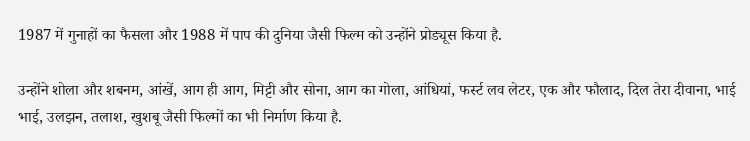1987 में गुनाहों का फैसला और 1988 में पाप की दुनिया जैसी फिल्म को उन्होंने प्रोड्यूस किया है.

उन्होंने शोला और शबनम, आंखें, आग ही आग, मिट्टी और सोना, आग का गोला, आंधियां, फर्स्ट लव लेटर, एक और फौलाद, दिल तेरा दीवाना, भाई भाई, उलझन, तलाश, खुशबू जैसी फिल्मों का भी निर्माण किया है.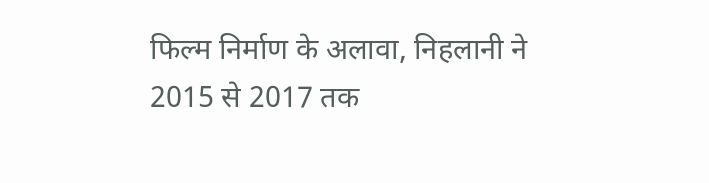फिल्म निर्माण के अलावा, निहलानी ने 2015 से 2017 तक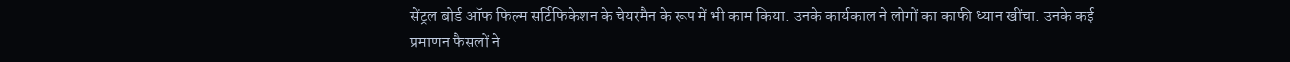सेंट्रल बोर्ड ऑफ फिल्म सर्टिफिकेशन के चेयरमैन के रूप में भी काम किया. उनके कार्यकाल ने लोगों का काफी ध्यान खींचा. उनके कई प्रमाणन फैसलों ने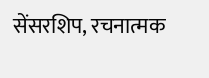सेंसरशिप, रचनात्मक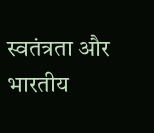स्वतंत्रता और भारतीय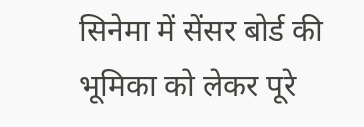सिनेमा में सेंसर बोर्ड की भूमिका को लेकर पूरे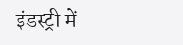इंडस्ट्री में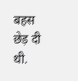बहस छेड़ दी थी.